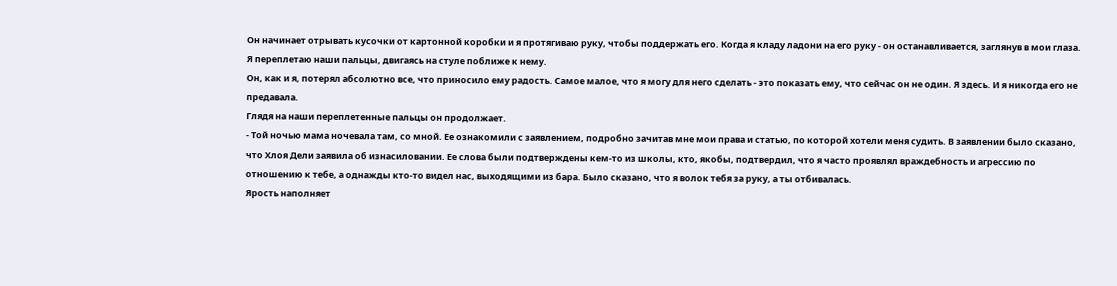Он начинает отрывать кусочки от картонной коробки и я протягиваю руку, чтобы поддержать его. Когда я кладу ладони на его руку - он останавливается, заглянув в мои глаза.
Я переплетаю наши пальцы, двигаясь на стуле поближе к нему.
Он, как и я, потерял абсолютно все, что приносило ему радость. Самое малое, что я могу для него сделать - это показать ему, что сейчас он не один. Я здесь. И я никогда его не предавала.
Глядя на наши переплетенные пальцы он продолжает.
- Той ночью мама ночевала там, со мной. Ее ознакомили с заявлением, подробно зачитав мне мои права и статью, по которой хотели меня судить. В заявлении было сказано, что Хлоя Дели заявила об изнасиловании. Ее слова были подтверждены кем-то из школы, кто, якобы, подтвердил, что я часто проявлял враждебность и агрессию по отношению к тебе, а однажды кто-то видел нас, выходящими из бара. Было сказано, что я волок тебя за руку, а ты отбивалась.
Ярость наполняет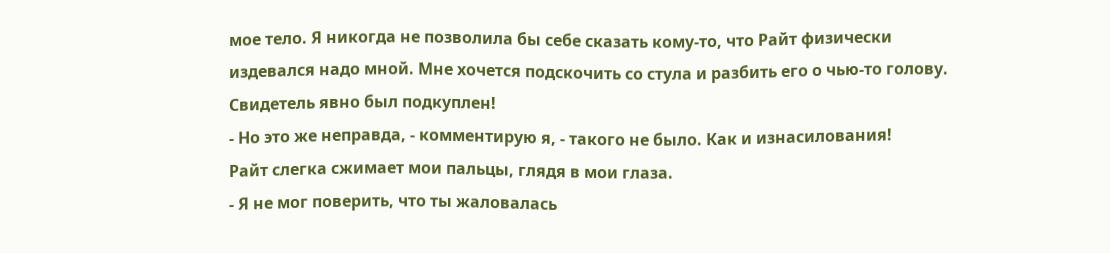мое тело. Я никогда не позволила бы себе сказать кому-то, что Райт физически издевался надо мной. Мне хочется подскочить со стула и разбить его о чью-то голову. Свидетель явно был подкуплен!
- Но это же неправда, - комментирую я, - такого не было. Как и изнасилования!
Райт слегка сжимает мои пальцы, глядя в мои глаза.
- Я не мог поверить, что ты жаловалась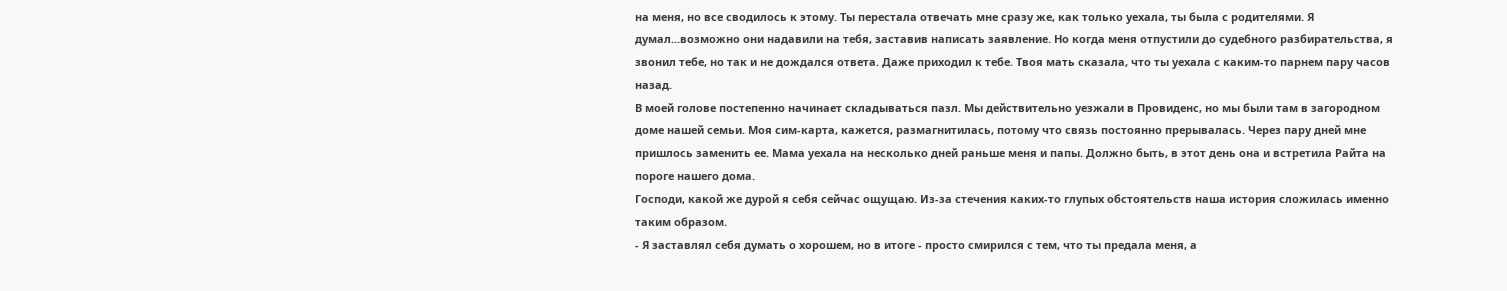на меня, но все сводилось к этому. Ты перестала отвечать мне сразу же, как только уехала, ты была с родителями. Я думал...возможно они надавили на тебя, заставив написать заявление. Но когда меня отпустили до судебного разбирательства, я звонил тебе, но так и не дождался ответа. Даже приходил к тебе. Твоя мать сказала, что ты уехала с каким-то парнем пару часов назад.
В моей голове постепенно начинает складываться пазл. Мы действительно уезжали в Провиденс, но мы были там в загородном доме нашей семьи. Моя сим-карта, кажется, размагнитилась, потому что связь постоянно прерывалась. Через пару дней мне пришлось заменить ее. Мама уехала на несколько дней раньше меня и папы. Должно быть, в этот день она и встретила Райта на пороге нашего дома.
Господи, какой же дурой я себя сейчас ощущаю. Из-за стечения каких-то глупых обстоятельств наша история сложилась именно таким образом.
- Я заставлял себя думать о хорошем, но в итоге - просто смирился с тем, что ты предала меня, а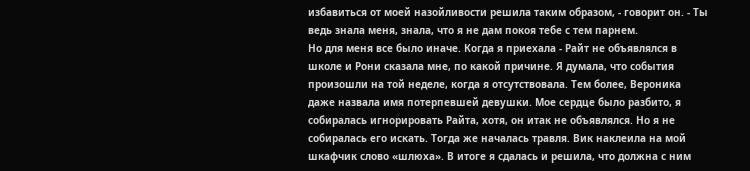избавиться от моей назойливости решила таким образом, - говорит он. - Ты ведь знала меня, знала, что я не дам покоя тебе с тем парнем.
Но для меня все было иначе. Когда я приехала - Райт не объявлялся в школе и Рони сказала мне, по какой причине. Я думала, что события произошли на той неделе, когда я отсутствовала. Тем более, Вероника даже назвала имя потерпевшей девушки. Мое сердце было разбито, я собиралась игнорировать Райта, хотя, он итак не объявлялся. Но я не собиралась его искать. Тогда же началась травля. Вик наклеила на мой шкафчик слово «шлюха». В итоге я сдалась и решила, что должна с ним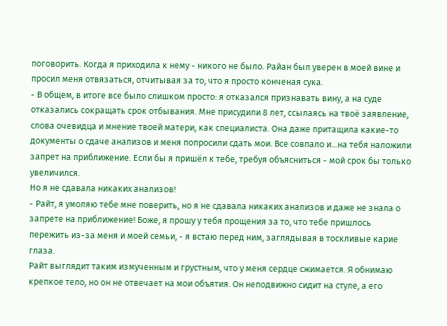поговорить. Когда я приходила к нему - никого не было. Райан был уверен в моей вине и просил меня отвязаться, отчитывая за то, что я просто конченая сука.
- В общем, в итоге все было слишком просто: я отказался признавать вину, а на суде отказались сокращать срок отбывания. Мне присудили 8 лет, ссылаясь на твоё заявление, слова очевидца и мнение твоей матери, как специалиста. Она даже притащила какие-то документы о сдаче анализов и меня попросили сдать мои. Все совпало и...на тебя наложили запрет на приближение. Если бы я пришёл к тебе, требуя объясниться - мой срок бы только увеличился.
Но я не сдавала никаких анализов!
- Райт, я умоляю тебе мне поверить, но я не сдавала никаких анализов и даже не знала о запрете на приближение! Боже, я прошу у тебя прощения за то, что тебе пришлось пережить из-за меня и моей семьи, - я встаю перед ним, заглядывая в тоскливые карие глаза.
Райт выглядит таким измученным и грустным, что у меня сердце сжимается. Я обнимаю крепкое тело, но он не отвечает на мои объятия. Он неподвижно сидит на стуле, а его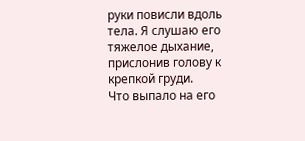руки повисли вдоль тела. Я слушаю его тяжелое дыхание, прислонив голову к крепкой груди.
Что выпало на его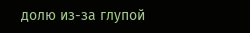долю из-за глупой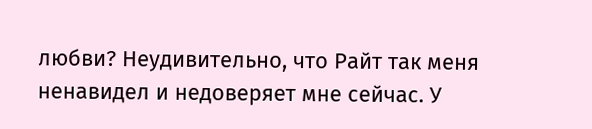любви? Неудивительно, что Райт так меня ненавидел и недоверяет мне сейчас. У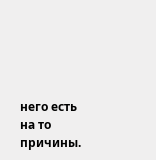него есть на то причины.